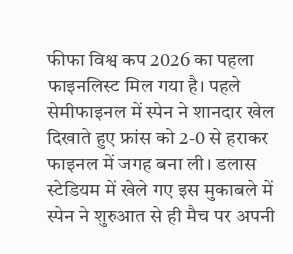फीफा विश्व कप 2026 का पहला फाइनलिस्ट मिल गया है। पहले सेमीफाइनल में स्पेन ने शानदार खेल दिखाते हुए फ्रांस को 2-0 से हराकर फाइनल में जगह बना ली। डलास स्टेडियम में खेले गए इस मुकाबले में स्पेन ने शुरुआत से ही मैच पर अपनी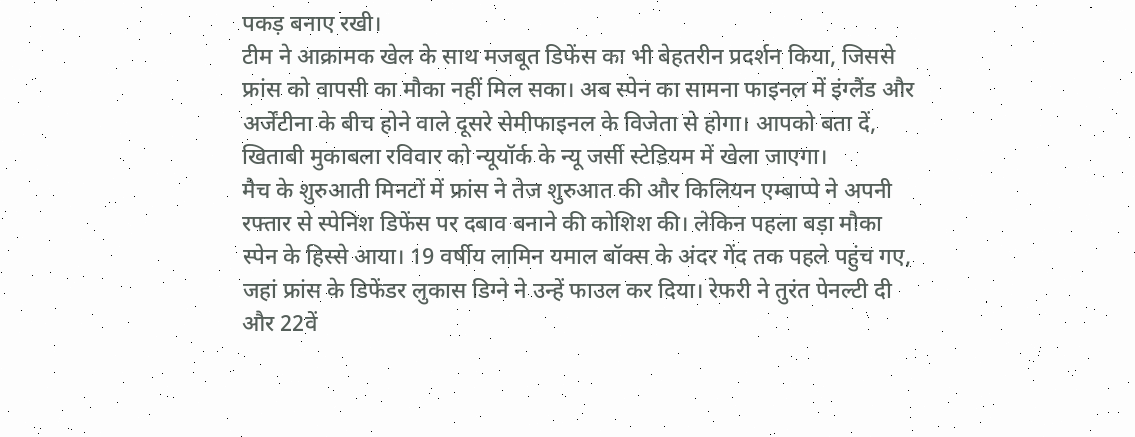पकड़ बनाए रखी।
टीम ने आक्रामक खेल के साथ मजबूत डिफेंस का भी बेहतरीन प्रदर्शन किया, जिससे फ्रांस को वापसी का मौका नहीं मिल सका। अब स्पेन का सामना फाइनल में इंग्लैंड और अर्जेंटीना के बीच होने वाले दूसरे सेमीफाइनल के विजेता से होगा। आपको बता दें, खिताबी मुकाबला रविवार को न्यूयॉर्क के न्यू जर्सी स्टेडियम में खेला जाएगा।
मैच के शुरुआती मिनटों में फ्रांस ने तेज शुरुआत की और किलियन एम्बाप्पे ने अपनी रफ्तार से स्पेनिश डिफेंस पर दबाव बनाने की कोशिश की। लेकिन पहला बड़ा मौका स्पेन के हिस्से आया। 19 वर्षीय लामिन यमाल बॉक्स के अंदर गेंद तक पहले पहुंच गए, जहां फ्रांस के डिफेंडर लुकास डिग्ने ने उन्हें फाउल कर दिया। रेफरी ने तुरंत पेनल्टी दी और 22वें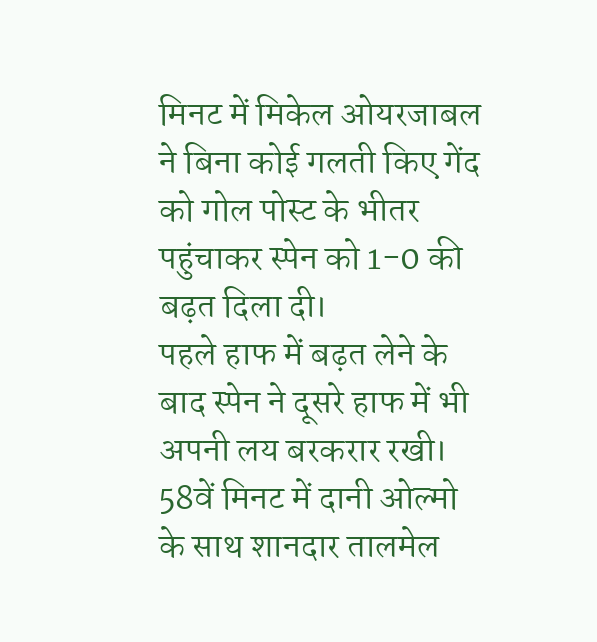मिनट में मिकेल ओयरजाबल ने बिना कोई गलती किए गेंद को गोल पोस्ट के भीतर पहुंचाकर स्पेन को 1-0 की बढ़त दिला दी।
पहले हाफ में बढ़त लेने के बाद स्पेन ने दूसरे हाफ में भी अपनी लय बरकरार रखी। 58वें मिनट में दानी ओल्मो के साथ शानदार तालमेल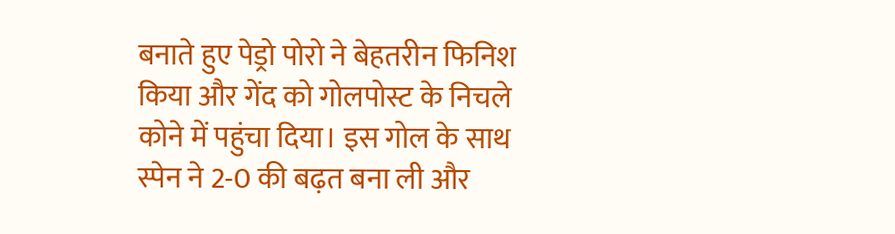बनाते हुए पेड्रो पोरो ने बेहतरीन फिनिश किया और गेंद को गोलपोस्ट के निचले कोने में पहुंचा दिया। इस गोल के साथ स्पेन ने 2-0 की बढ़त बना ली और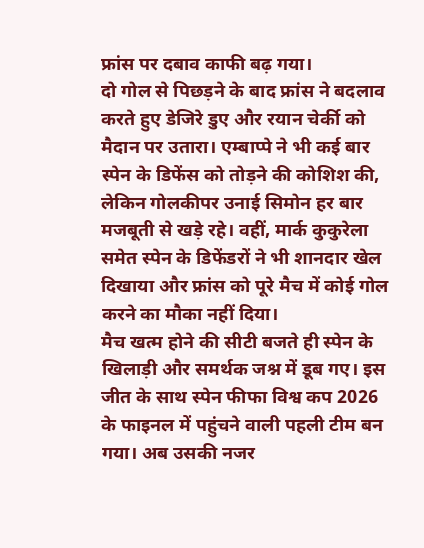फ्रांस पर दबाव काफी बढ़ गया।
दो गोल से पिछड़ने के बाद फ्रांस ने बदलाव करते हुए डेजिरे डुए और रयान चेर्की को मैदान पर उतारा। एम्बाप्पे ने भी कई बार स्पेन के डिफेंस को तोड़ने की कोशिश की, लेकिन गोलकीपर उनाई सिमोन हर बार मजबूती से खड़े रहे। वहीं, मार्क कुकुरेला समेत स्पेन के डिफेंडरों ने भी शानदार खेल दिखाया और फ्रांस को पूरे मैच में कोई गोल करने का मौका नहीं दिया।
मैच खत्म होने की सीटी बजते ही स्पेन के खिलाड़ी और समर्थक जश्न में डूब गए। इस जीत के साथ स्पेन फीफा विश्व कप 2026 के फाइनल में पहुंचने वाली पहली टीम बन गया। अब उसकी नजर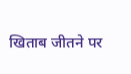खिताब जीतने पर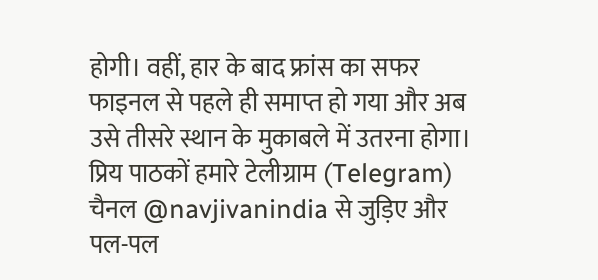होगी। वहीं, हार के बाद फ्रांस का सफर फाइनल से पहले ही समाप्त हो गया और अब उसे तीसरे स्थान के मुकाबले में उतरना होगा।
प्रिय पाठकों हमारे टेलीग्राम (Telegram) चैनल @navjivanindia से जुड़िए और पल-पल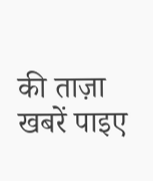की ताज़ा खबरें पाइए